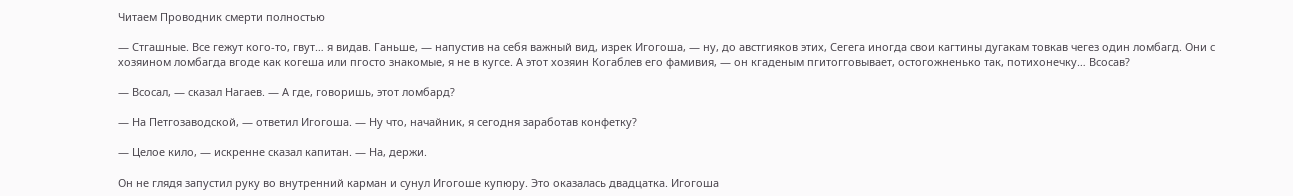Читаем Проводник смерти полностью

— Стгашные. Все гежут кого-то, гвут… я видав. Ганьше, — напустив на себя важный вид, изрек Игогоша, — ну, до австгияков этих, Сегега иногда свои кагтины дугакам товкав чегез один ломбагд. Они с хозяином ломбагда вгоде как когеша или пгосто знакомые, я не в кугсе. А этот хозяин Когаблев его фамивия, — он кгаденым пгитогговывает, остогожненько так, потихонечку… Всосав?

— Всосал, — сказал Нагаев. — А где, говоришь, этот ломбард?

— На Петгозаводской, — ответил Игогоша. — Ну что, начайник, я сегодня заработав конфетку?

— Целое кило, — искренне сказал капитан. — На, держи.

Он не глядя запустил руку во внутренний карман и сунул Игогоше купюру. Это оказалась двадцатка. Игогоша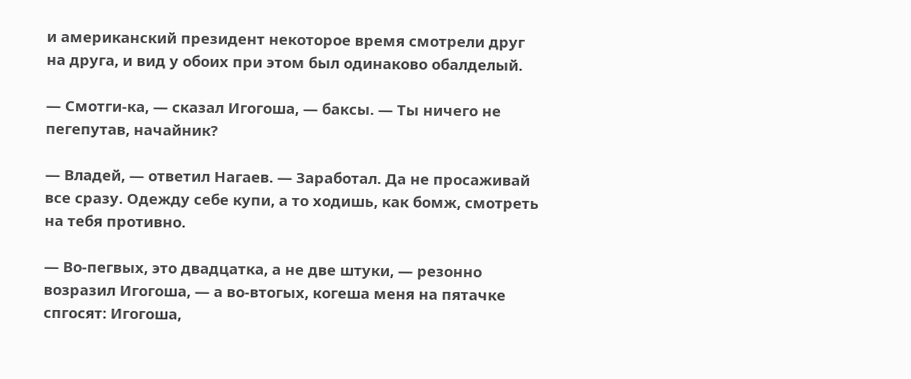и американский президент некоторое время смотрели друг на друга, и вид у обоих при этом был одинаково обалделый.

— Смотги-ка, — сказал Игогоша, — баксы. — Ты ничего не пегепутав, начайник?

— Владей, — ответил Нагаев. — Заработал. Да не просаживай все сразу. Одежду себе купи, а то ходишь, как бомж, смотреть на тебя противно.

— Во-пегвых, это двадцатка, а не две штуки, — резонно возразил Игогоша, — а во-втогых, когеша меня на пятачке спгосят: Игогоша,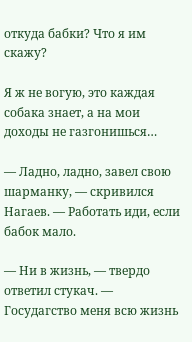откуда бабки? Что я им скажу?

Я ж не вогую, это каждая собака знает, а на мои доходы не газгонишься…

— Ладно, ладно, завел свою шарманку, — скривился Нагаев. — Работать иди, если бабок мало.

— Ни в жизнь, — твердо ответил стукач. — Госудагство меня всю жизнь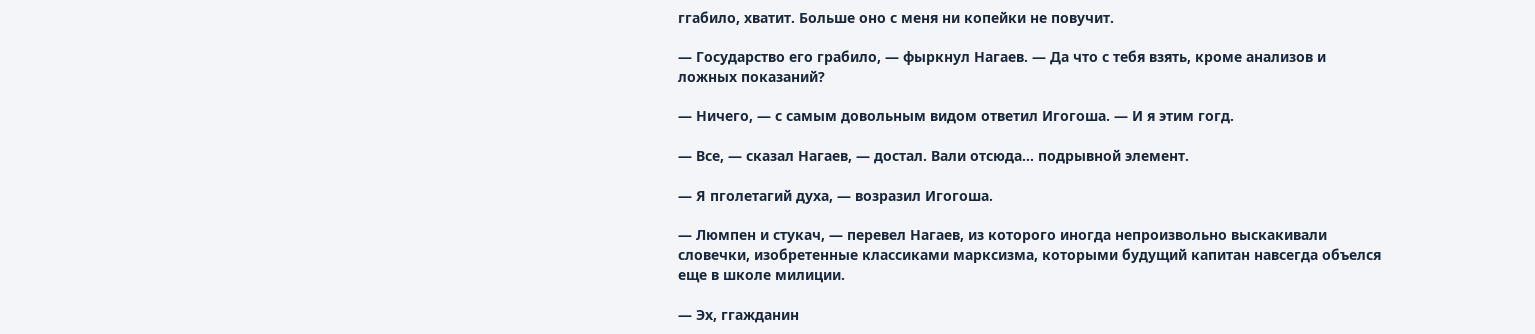ггабило, хватит. Больше оно с меня ни копейки не повучит.

— Государство его грабило, — фыркнул Нагаев. — Да что с тебя взять, кроме анализов и ложных показаний?

— Ничего, — с самым довольным видом ответил Игогоша. — И я этим гогд.

— Все, — сказал Нагаев, — достал. Вали отсюда… подрывной элемент.

— Я пголетагий духа, — возразил Игогоша.

— Люмпен и стукач, — перевел Нагаев, из которого иногда непроизвольно выскакивали словечки, изобретенные классиками марксизма, которыми будущий капитан навсегда объелся еще в школе милиции.

— Эх, ггажданин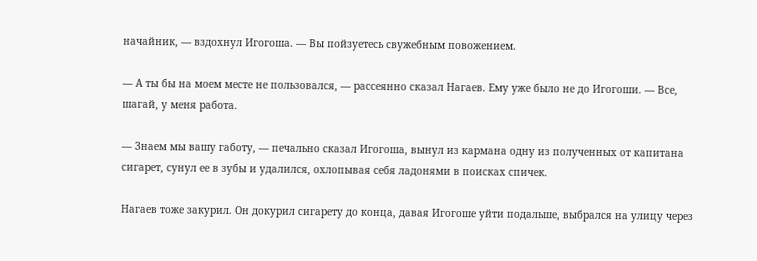начайник, — вздохнул Игогоша. — Вы пойзуетесь свужебным повожением.

— А ты бы на моем месте не пользовался, — рассеянно сказал Нагаев. Ему уже было не до Игогоши. — Все, шагай, у меня работа.

— Знаем мы вашу габоту, — печально сказал Игогоша, вынул из кармана одну из полученных от капитана сигарет, сунул ее в зубы и удалился, охлопывая себя ладонями в поисках спичек.

Нагаев тоже закурил. Он докурил сигарету до конца, давая Игогоше уйти подальше, выбрался на улицу через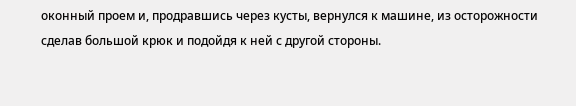оконный проем и, продравшись через кусты, вернулся к машине, из осторожности сделав большой крюк и подойдя к ней с другой стороны.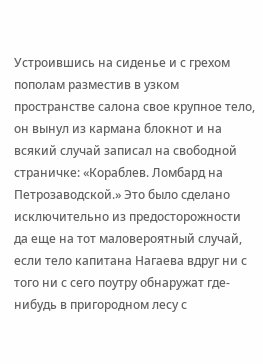Устроившись на сиденье и с грехом пополам разместив в узком пространстве салона свое крупное тело, он вынул из кармана блокнот и на всякий случай записал на свободной страничке: «Кораблев. Ломбард на Петрозаводской.» Это было сделано исключительно из предосторожности да еще на тот маловероятный случай, если тело капитана Нагаева вдруг ни с того ни с сего поутру обнаружат где-нибудь в пригородном лесу с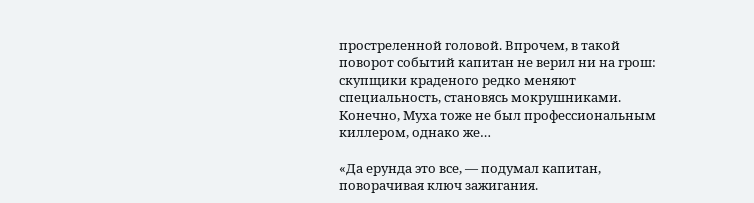простреленной головой. Впрочем, в такой поворот событий капитан не верил ни на грош: скупщики краденого редко меняют специальность, становясь мокрушниками. Конечно, Муха тоже не был профессиональным киллером, однако же…

«Да ерунда это все, — подумал капитан, поворачивая ключ зажигания.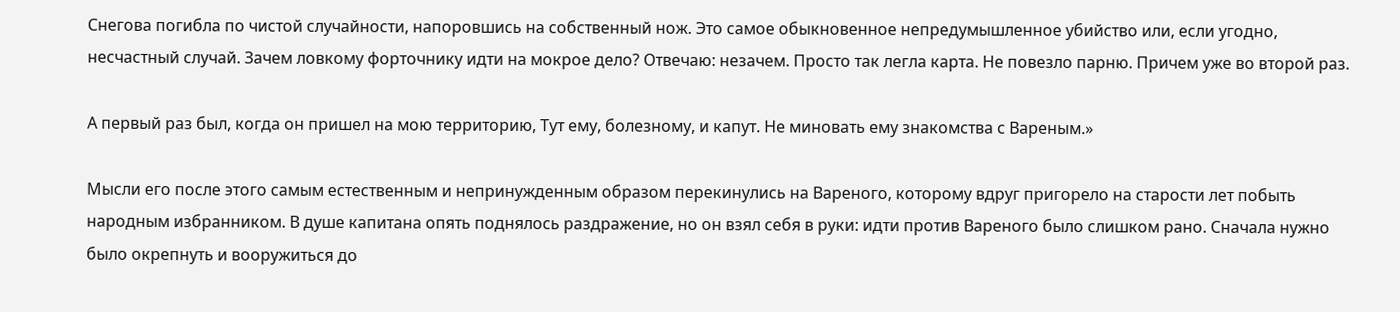Снегова погибла по чистой случайности, напоровшись на собственный нож. Это самое обыкновенное непредумышленное убийство или, если угодно, несчастный случай. Зачем ловкому форточнику идти на мокрое дело? Отвечаю: незачем. Просто так легла карта. Не повезло парню. Причем уже во второй раз.

А первый раз был, когда он пришел на мою территорию, Тут ему, болезному, и капут. Не миновать ему знакомства с Вареным.»

Мысли его после этого самым естественным и непринужденным образом перекинулись на Вареного, которому вдруг пригорело на старости лет побыть народным избранником. В душе капитана опять поднялось раздражение, но он взял себя в руки: идти против Вареного было слишком рано. Сначала нужно было окрепнуть и вооружиться до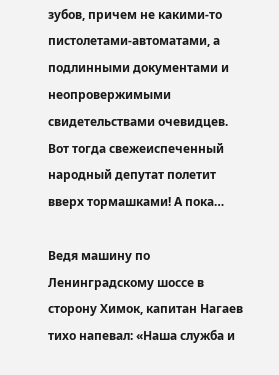зубов, причем не какими-то пистолетами-автоматами, а подлинными документами и неопровержимыми свидетельствами очевидцев. Вот тогда свежеиспеченный народный депутат полетит вверх тормашками! А пока…

Ведя машину по Ленинградскому шоссе в сторону Химок, капитан Нагаев тихо напевал: «Наша служба и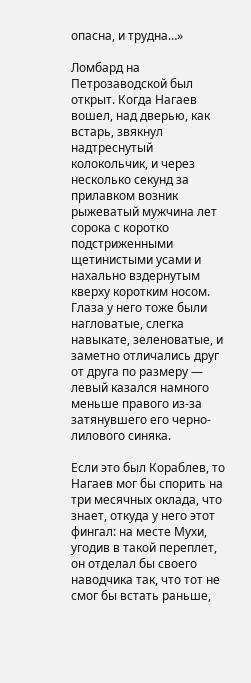опасна, и трудна…»

Ломбард на Петрозаводской был открыт. Когда Нагаев вошел, над дверью, как встарь, звякнул надтреснутый колокольчик, и через несколько секунд за прилавком возник рыжеватый мужчина лет сорока с коротко подстриженными щетинистыми усами и нахально вздернутым кверху коротким носом. Глаза у него тоже были нагловатые, слегка навыкате, зеленоватые, и заметно отличались друг от друга по размеру — левый казался намного меньше правого из-за затянувшего его черно-лилового синяка.

Если это был Кораблев, то Нагаев мог бы спорить на три месячных оклада, что знает, откуда у него этот фингал: на месте Мухи, угодив в такой переплет, он отделал бы своего наводчика так, что тот не смог бы встать раньше,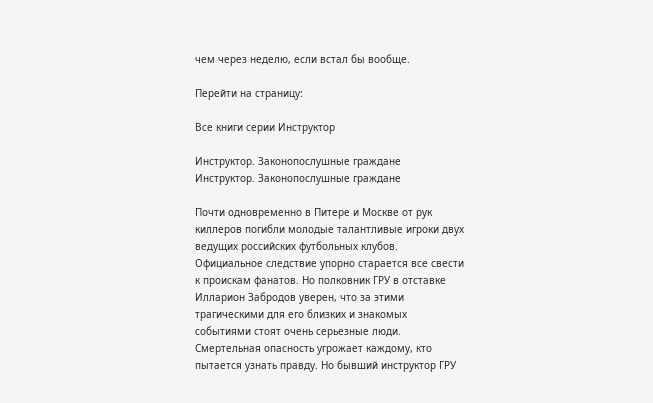чем через неделю, если встал бы вообще.

Перейти на страницу:

Все книги серии Инструктор

Инструктор. Законопослушные граждане
Инструктор. Законопослушные граждане

Почти одновременно в Питере и Москве от рук киллеров погибли молодые талантливые игроки двух ведущих российских футбольных клубов. Официальное следствие упорно старается все свести к проискам фанатов. Но полковник ГРУ в отставке Илларион Забродов уверен, что за этими трагическими для его близких и знакомых событиями стоят очень серьезные люди. Смертельная опасность угрожает каждому, кто пытается узнать правду. Но бывший инструктор ГРУ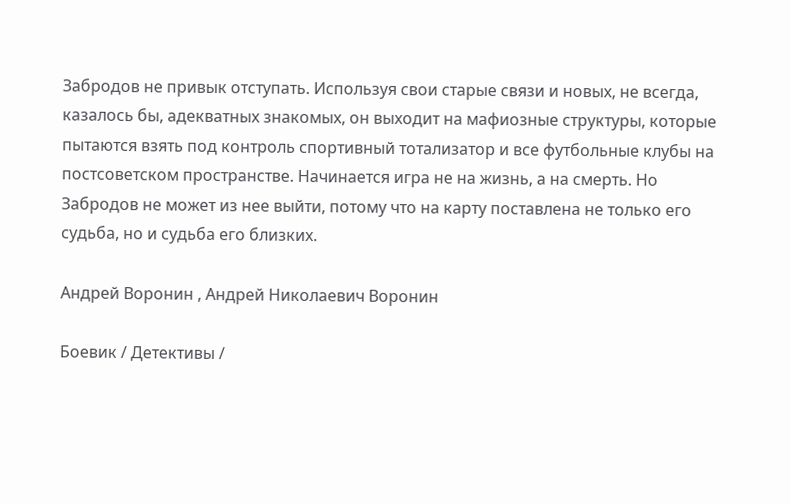Забродов не привык отступать. Используя свои старые связи и новых, не всегда, казалось бы, адекватных знакомых, он выходит на мафиозные структуры, которые пытаются взять под контроль спортивный тотализатор и все футбольные клубы на постсоветском пространстве. Начинается игра не на жизнь, а на смерть. Но Забродов не может из нее выйти, потому что на карту поставлена не только его судьба, но и судьба его близких.

Андрей Воронин , Андрей Николаевич Воронин

Боевик / Детективы /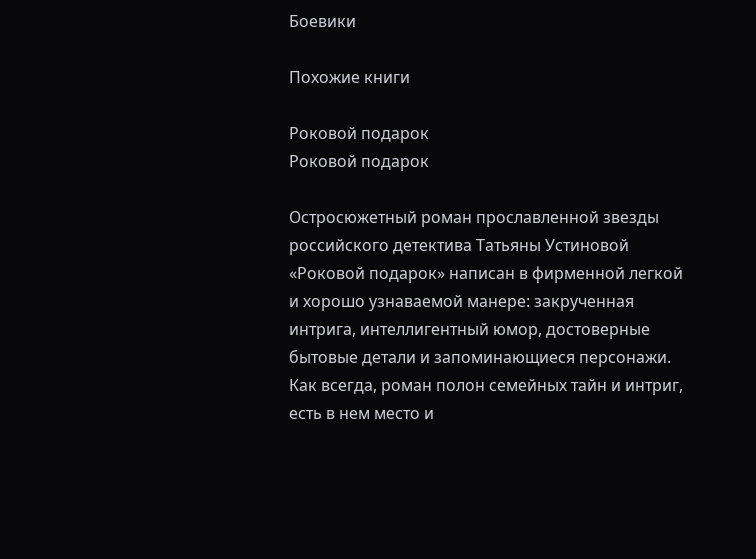Боевики

Похожие книги

Роковой подарок
Роковой подарок

Остросюжетный роман прославленной звезды российского детектива Татьяны Устиновой «Роковой подарок» написан в фирменной легкой и хорошо узнаваемой манере: закрученная интрига, интеллигентный юмор, достоверные бытовые детали и запоминающиеся персонажи. Как всегда, роман полон семейных тайн и интриг, есть в нем место и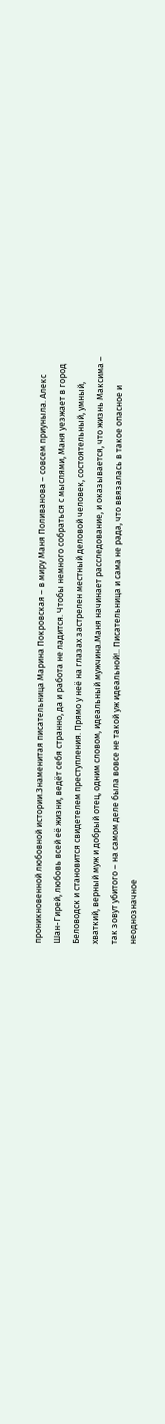проникновенной любовной истории.Знаменитая писательница Марина Покровская – в миру Маня Поливанова – совсем приуныла. Алекс Шан-Гирей, любовь всей её жизни, ведёт себя странно, да и работа не ладится. Чтобы немного собраться с мыслями, Маня уезжает в город Беловодск и становится свидетелем преступления. Прямо у неё на глазах застрелен местный деловой человек, состоятельный, умный, хваткий, верный муж и добрый отец, одним словом, идеальный мужчина.Маня начинает расследование, и оказывается, что жизнь Максима – так зовут убитого – на самом деле была вовсе не такой уж идеальной!.. Писательница и сама не рада, что ввязалась в такое опасное и неоднозначное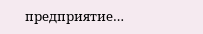предприятие…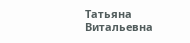Татьяна Витальевна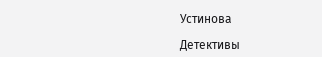Устинова

Детективы